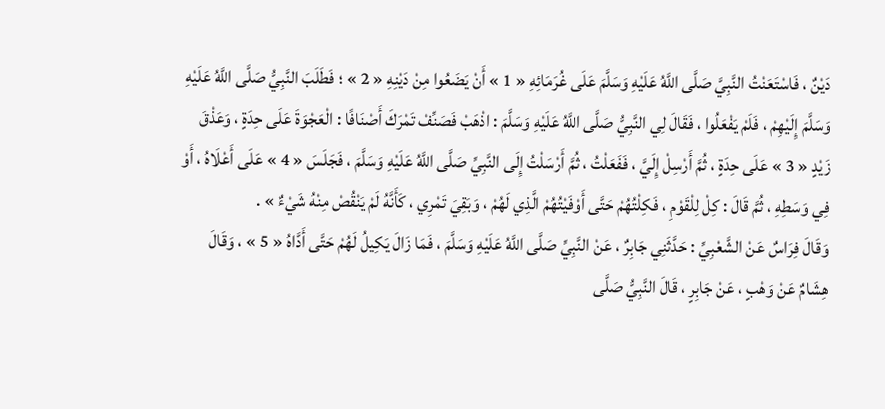دَيْنٌ ، فَاسْتَعَنْتُ النَّبِيَّ صَلَّى اللَّهُ عَلَيْهِ وَسَلَّمَ عَلَى غُرَمَائِهِ « 1 » أَنْ يَضَعُوا مِنْ دَيْنِهِ « 2 » ؛ فَطَلَبَ النَّبِيُّ صَلَّى اللَّهُ عَلَيْهِ وَسَلَّمَ إِلَيْهِمْ ، فَلَمْ يَفْعَلُوا ، فَقَالَ لِي النَّبِيُّ صَلَّى اللَّهُ عَلَيْهِ وَسَلَّمَ : اذْهَبْ فَصَنِّفْ تَمْرَكَ أَصْنَافًا : الْعَجْوَةَ عَلَى حِدَةٍ ، وَعَذْقَ زَيْدٍ « 3 » عَلَى حِدَةٍ ، ثُمَّ أَرْسِلْ إِلَيَّ ، فَفَعَلْتُ ، ثُمَّ أَرْسَلْتُ إِلَى النَّبِيِّ صَلَّى اللَّهُ عَلَيْهِ وَسَلَّمَ ، فَجَلَسَ « 4 » عَلَى أَعْلَاهُ ، أَوْ فِي وَسَطِهِ ، ثُمَّ قَالَ : كِلْ لِلْقَوْمِ ، فَكِلْتُهُمْ حَتَّى أَوْفَيْتُهُمْ الَّذِي لَهُمْ ، وَبَقِيَ تَمْرِي ، كَأَنَّهُ لَمْ يَنْقُصْ مِنْهُ شَيْءٌ » .
وَقَالَ فِرَاسٌ عَنْ الشَّعْبِيِّ : حَدَّثَنِي جَابِرٌ ، عَنْ النَّبِيِّ صَلَّى اللَّهُ عَلَيْهِ وَسَلَّمَ ، فَمَا زَالَ يَكِيلُ لَهُمْ حَتَّى أَدَّاهُ « 5 » ، وَقَالَ هِشَامٌ عَنْ وَهْبٍ ، عَنْ جَابِرٍ ، قَالَ النَّبِيُّ صَلَّى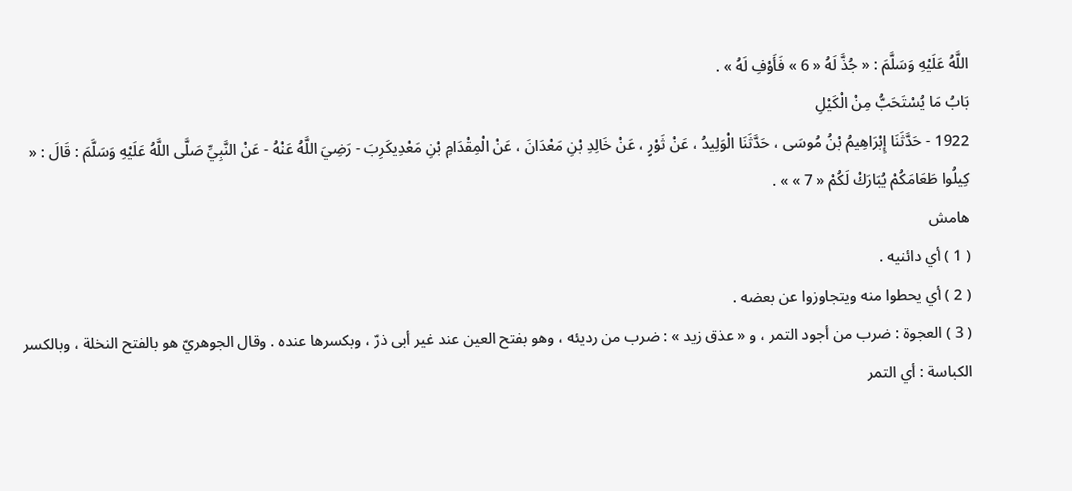اللَّهُ عَلَيْهِ وَسَلَّمَ : « جُذَّ لَهُ « 6 » فَأَوْفِ لَهُ » .
بَابُ مَا يُسْتَحَبُّ مِنْ الْكَيْلِ
1922 - حَدَّثَنَا إِبْرَاهِيمُ بْنُ مُوسَى ، حَدَّثَنَا الْوَلِيدُ ، عَنْ ثَوْرٍ ، عَنْ خَالِدِ بْنِ مَعْدَانَ ، عَنْ الْمِقْدَامِ بْنِ مَعْدِيكَرِبَ - رَضِيَ اللَّهُ عَنْهُ - عَنْ النَّبِيِّ صَلَّى اللَّهُ عَلَيْهِ وَسَلَّمَ : قَالَ : « كِيلُوا طَعَامَكُمْ يُبَارَكْ لَكُمْ « 7 » » .
هامش
( 1 ) أي دائنيه .
( 2 ) أي يحطوا منه ويتجاوزوا عن بعضه .
( 3 ) العجوة : ضرب من أجود التمر ، و « عذق زيد » : ضرب من رديئه ، وهو بفتح العين عند غير أبى ذرّ ، وبكسرها عنده . وقال الجوهريّ هو بالفتح النخلة ، وبالكسر الكباسة : أي التمر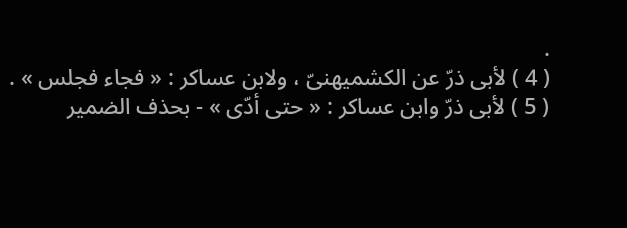.
( 4 ) لأبى ذرّ عن الكشميهنىّ ، ولابن عساكر : « فجاء فجلس » .
( 5 ) لأبى ذرّ وابن عساكر : « حتى أدّى » - بحذف الضمير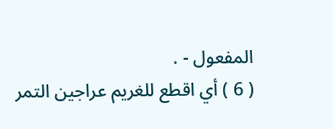المفعول - .
( 6 ) أي اقطع للغريم عراجين التمر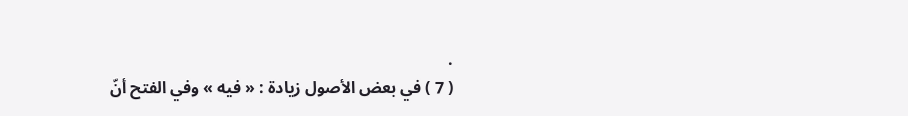.
( 7 ) في بعض الأصول زيادة : « فيه » وفي الفتح أنّ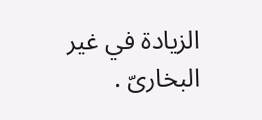الزيادة في غير البخارىّ .